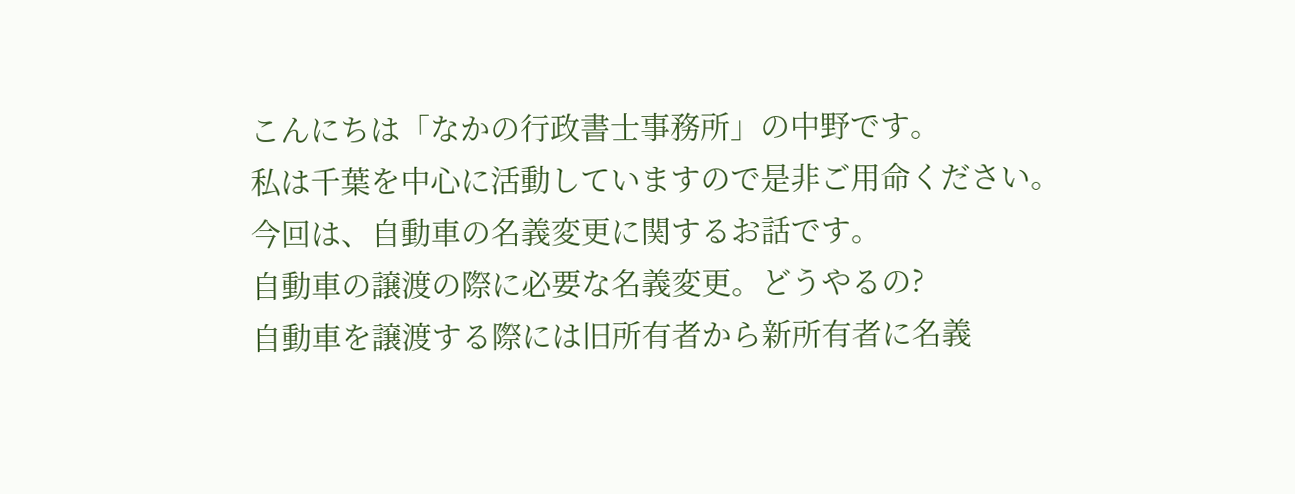こんにちは「なかの行政書士事務所」の中野です。
私は千葉を中心に活動していますので是非ご用命ください。
今回は、自動車の名義変更に関するお話です。
自動車の譲渡の際に必要な名義変更。どうやるの?
自動車を譲渡する際には旧所有者から新所有者に名義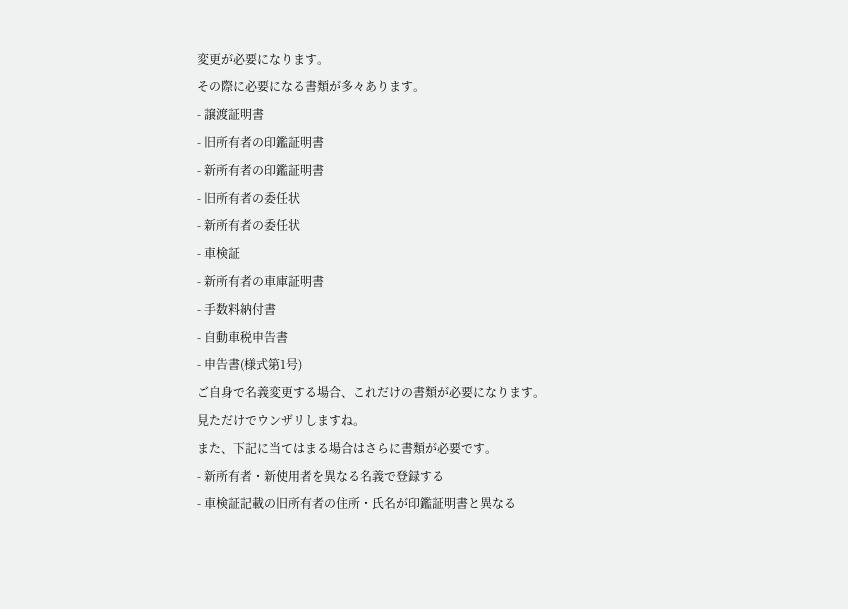変更が必要になります。
その際に必要になる書類が多々あります。
- 譲渡証明書
- 旧所有者の印鑑証明書
- 新所有者の印鑑証明書
- 旧所有者の委任状
- 新所有者の委任状
- 車検証
- 新所有者の車庫証明書
- 手数料納付書
- 自動車税申告書
- 申告書(様式第1号)
ご自身で名義変更する場合、これだけの書類が必要になります。
見ただけでウンザリしますね。
また、下記に当てはまる場合はさらに書類が必要です。
- 新所有者・新使用者を異なる名義で登録する
- 車検証記載の旧所有者の住所・氏名が印鑑証明書と異なる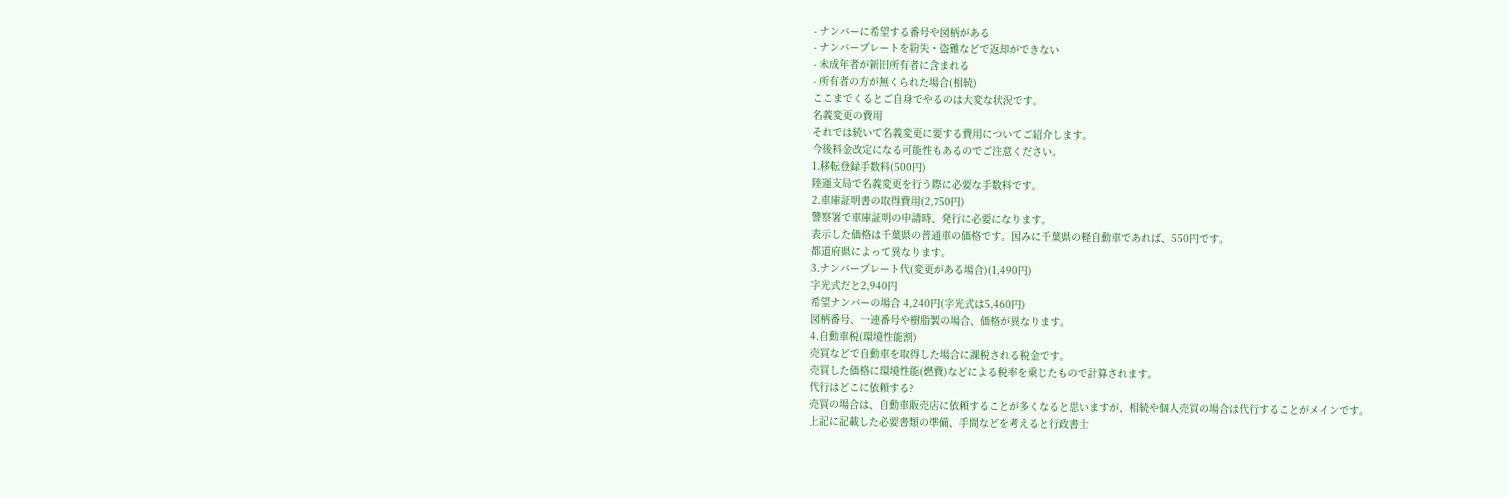- ナンバーに希望する番号や図柄がある
- ナンバープレートを紛失・盗難などで返却ができない
- 未成年者が新旧所有者に含まれる
- 所有者の方が無くられた場合(相続)
ここまでくるとご自身でやるのは大変な状況です。
名義変更の費用
それでは続いて名義変更に要する費用についてご紹介します。
今後料金改定になる可能性もあるのでご注意ください。
1.移転登録手数料(500円)
陸運支局で名義変更を行う際に必要な手数料です。
2.車庫証明書の取得費用(2,750円)
警察署で車庫証明の申請時、発行に必要になります。
表示した価格は千葉県の普通車の価格です。因みに千葉県の軽自動車であれば、550円です。
都道府県によって異なります。
3.ナンバープレート代(変更がある場合)(1,490円)
字光式だと2,940円
希望ナンバーの場合 4,240円(字光式は5,460円)
図柄番号、一連番号や樹脂製の場合、価格が異なります。
4.自動車税(環境性能割)
売買などで自動車を取得した場合に課税される税金です。
売買した価格に環境性能(燃費)などによる税率を乗じたもので計算されます。
代行はどこに依頼する?
売買の場合は、自動車販売店に依頼することが多くなると思いますが、相続や個人売買の場合は代行することがメインです。
上記に記載した必要書類の準備、手間などを考えると行政書士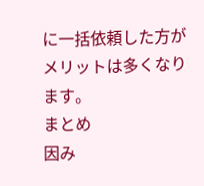に一括依頼した方がメリットは多くなります。
まとめ
因み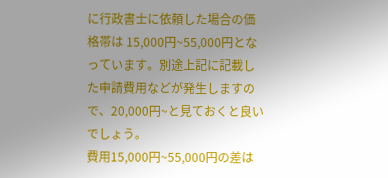に行政書士に依頼した場合の価格帯は 15,000円~55,000円となっています。別途上記に記載した申請費用などが発生しますので、20,000円~と見ておくと良いでしょう。
費用15,000円~55,000円の差は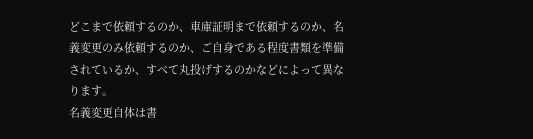どこまで依頼するのか、車庫証明まで依頼するのか、名義変更のみ依頼するのか、ご自身である程度書類を準備されているか、すべて丸投げするのかなどによって異なります。
名義変更自体は書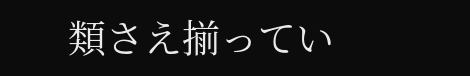類さえ揃ってい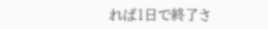れば1日で終了さ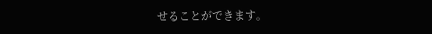せることができます。